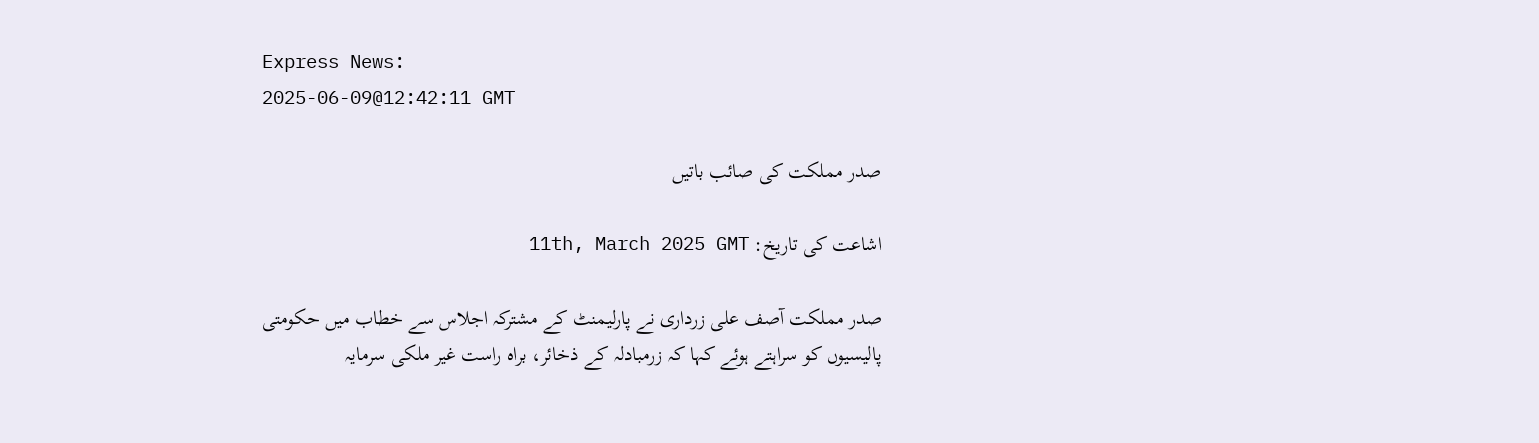Express News:
2025-06-09@12:42:11 GMT

صدر مملکت کی صائب باتیں

اشاعت کی تاریخ: 11th, March 2025 GMT

صدر مملکت آصف علی زرداری نے پارلیمنٹ کے مشترکہ اجلاس سے خطاب میں حکومتی پالیسیوں کو سراہتے ہوئے کہا کہ زرمبادلہ کے ذخائر، براہ راست غیر ملکی سرمایہ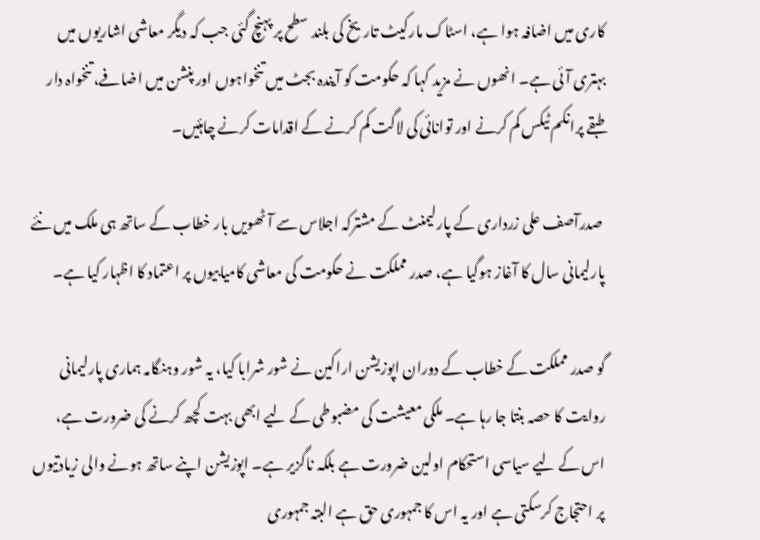کاری میں اضافہ ہوا ہے، اسٹاک مارکیٹ تاریخ کی بلند سطح پر پہنچ گئی جب کہ دیگر معاشی اشاریوں میں بہتری آئی ہے۔ انھوں نے مزید کہا کہ حکومت کو آیندہ بجٹ میں تنخواہوں اور پنشن میں اضافے، تنخواہ دار طبقے پرانکم ٹیکس کم کرنے اور توانائی کی لاگت کم کرنے کے اقدامات کرنے چاہئیں۔

 صدرآصف علی زرداری کے پارلیمنٹ کے مشترکہ اجلاس سے آٹھویں بار خطاب کے ساتھ ہی ملک میں نئے پارلیمانی سال کا آغاز ہوگیا ہے، صدر مملکت نے حکومت کی معاشی کامیابیوں پر اعتماد کا اظہار کیا ہے۔

گو صدر مملکت کے خطاب کے دوران اپوزیشن اراکین نے شور شرابا کیا، یہ شور وہنگامہ ہماری پارلیمانی روایت کا حصہ بنتا جا رہا ہے۔ ملکی معیشت کی مضبوطی کے لیے ابھی بہت کچھ کرنے کی ضرورت ہے، اس کے لیے سیاسی استحکام اولین ضرورت ہے بلکہ ناگزیر ہے۔ اپوزیشن اپنے ساتھ ہونے والی زیادتیوں پر احتجاج کرسکتی ہے اور یہ اس کا جمہوری حق ہے البتہ جمہوری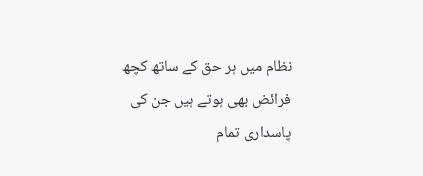نظام میں ہر حق کے ساتھ کچھ فرائض بھی ہوتے ہیں جن کی پاسداری تمام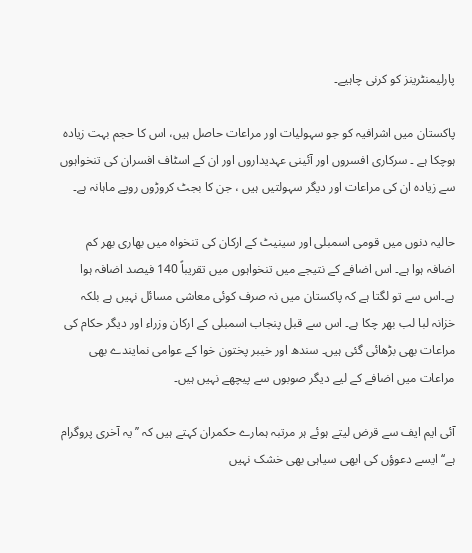پارلیمنٹرینز کو کرنی چاہیے۔

پاکستان میں اشرافیہ کو جو سہولیات اور مراعات حاصل ہیں، اس کا حجم بہت زیادہ ہوچکا ہے ۔ سرکاری افسروں اور آئینی عہدیداروں اور ان کے اسٹاف افسران کی تنخواہوں سے زیادہ ان کی مراعات اور دیگر سہولتیں ہیں ، جن کا بجٹ کروڑوں روپے ماہانہ ہے۔

حالیہ دنوں میں قومی اسمبلی اور سینیٹ کے ارکان کی تنخواہ میں بھاری بھر کم اضافہ ہوا ہے۔ اس اضافے کے نتیجے میں تنخواہوں میں تقریباً 140 فیصد اضافہ ہوا ہے۔اس سے تو لگتا ہے کہ پاکستان میں نہ صرف کوئی معاشی مسائل نہیں ہے بلکہ خزانہ لبا لب بھر چکا ہے۔ اس سے قبل پنجاب اسمبلی کے ارکان وزراء اور دیگر حکام کی مراعات بھی بڑھائی گئی ہیں۔ سندھ اور خیبر پختون خوا کے عوامی نمایندے بھی مراعات میں اضافے کے لیے دیگر صوبوں سے پیچھے نہیں ہیں۔

آئی ایم ایف سے قرض لیتے ہوئے ہر مرتبہ ہمارے حکمران کہتے ہیں کہ ’’ یہ آخری پروگرام ہے‘‘ ایسے دعوؤں کی ابھی سیاہی بھی خشک نہیں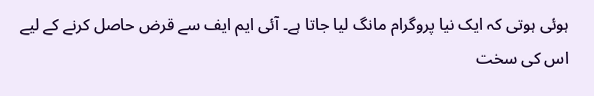ہوئی ہوتی کہ ایک نیا پروگرام مانگ لیا جاتا ہے۔ آئی ایم ایف سے قرض حاصل کرنے کے لیے اس کی سخت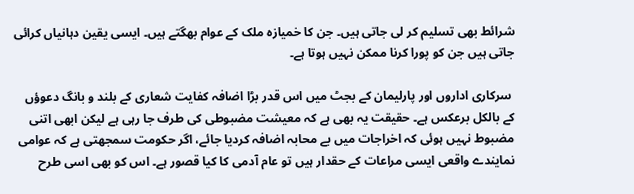شرائط بھی تسلیم کر لی جاتی ہیں۔ جن کا خمیازہ ملک کے عوام بھگتے ہیں۔ ایسی یقین دہانیاں کرائی جاتی ہیں جن کو پورا کرنا ممکن نہیں ہوتا ہے۔

 سرکاری اداروں اور پارلیمان کے بجٹ میں اس قدر بڑا اضافہ کفایت شعاری کے بلند و بانگ دعوؤں کے بالکل برعکس ہے۔ حقیقت یہ بھی ہے کہ معیشت مضبوطی کی طرف جا رہی ہے لیکن ابھی اتنی مضبوط نہیں ہوئی کہ اخراجات میں بے محابہ اضافہ کردیا جائے، اگر حکومت سمجھتی ہے کہ عوامی نمایندے واقعی ایسی مراعات کے حقدار ہیں تو عام آدمی کا کیا قصور ہے۔ اس کو بھی اسی طرح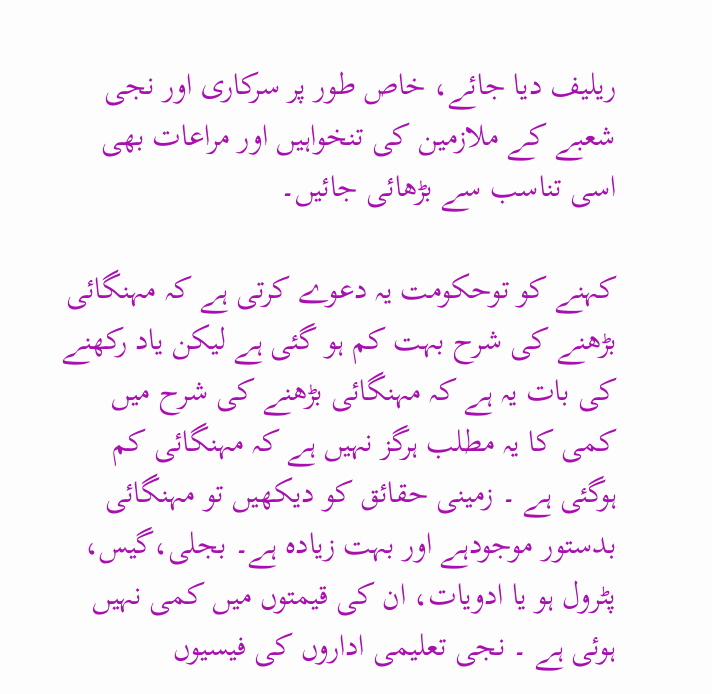ریلیف دیا جائے، خاص طور پر سرکاری اور نجی شعبے کے ملازمین کی تنخواہیں اور مراعات بھی اسی تناسب سے بڑھائی جائیں۔

کہنے کو توحکومت یہ دعوے کرتی ہے کہ مہنگائی بڑھنے کی شرح بہت کم ہو گئی ہے لیکن یاد رکھنے کی بات یہ ہے کہ مہنگائی بڑھنے کی شرح میں کمی کا یہ مطلب ہرگز نہیں ہے کہ مہنگائی کم ہوگئی ہے ۔ زمینی حقائق کو دیکھیں تو مہنگائی بدستور موجودہے اور بہت زیادہ ہے۔ بجلی،گیس، پٹرول ہو یا ادویات، ان کی قیمتوں میں کمی نہیں ہوئی ہے ۔ نجی تعلیمی اداروں کی فیسیوں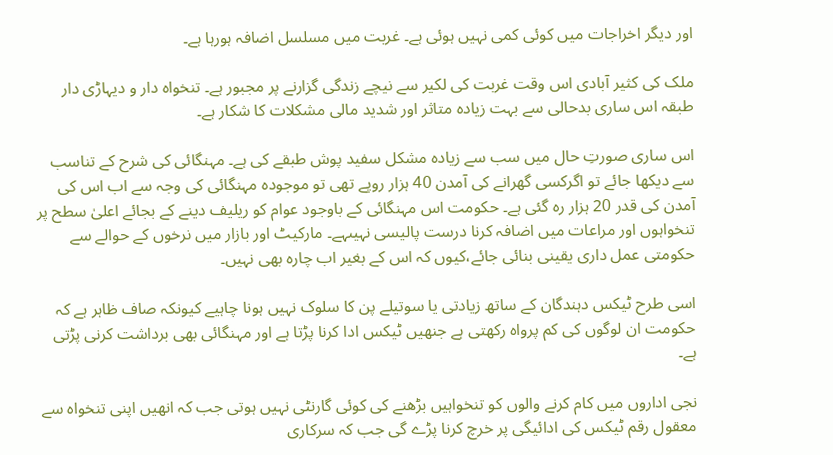اور دیگر اخراجات میں کوئی کمی نہیں ہوئی ہے۔ غربت میں مسلسل اضافہ ہورہا ہے۔

ملک کی کثیر آبادی اس وقت غربت کی لکیر سے نیچے زندگی گزارنے پر مجبور ہے۔ تنخواہ دار و دیہاڑی دار طبقہ اس ساری بدحالی سے بہت زیادہ متاثر اور شدید مالی مشکلات کا شکار ہے۔

اس ساری صورتِ حال میں سب سے زیادہ مشکل سفید پوش طبقے کی ہے۔ مہنگائی کی شرح کے تناسب سے دیکھا جائے تو اگرکسی گھرانے کی آمدن 40 ہزار روپے تھی تو موجودہ مہنگائی کی وجہ سے اب اس کی آمدن کی قدر 20 ہزار رہ گئی ہے۔ حکومت اس مہنگائی کے باوجود عوام کو ریلیف دینے کے بجائے اعلیٰ سطح پر تنخواہوں اور مراعات میں اضافہ کرنا درست پالیسی نہیںہے۔ مارکیٹ اور بازار میں نرخوں کے حوالے سے حکومتی عمل داری یقینی بنائی جائے،کیوں کہ اس کے بغیر اب چارہ بھی نہیں۔

اسی طرح ٹیکس دہندگان کے ساتھ زیادتی یا سوتیلے پن کا سلوک نہیں ہونا چاہیے کیونکہ صاف ظاہر ہے کہ حکومت ان لوگوں کی کم پرواہ رکھتی ہے جنھیں ٹیکس ادا کرنا پڑتا ہے اور مہنگائی بھی برداشت کرنی پڑتی ہے۔

نجی اداروں میں کام کرنے والوں کو تنخواہیں بڑھنے کی کوئی گارنٹی نہیں ہوتی جب کہ انھیں اپنی تنخواہ سے معقول رقم ٹیکس کی ادائیگی پر خرچ کرنا پڑے گی جب کہ سرکاری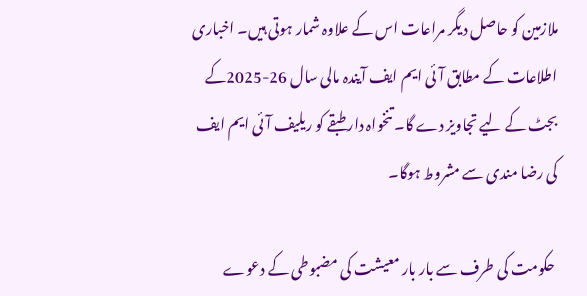ملازمین کو حاصل دیگر مراعات اس کے علاوہ شمار ہوتی ہیں۔ اخباری اطلاعات کے مطابق آئی ایم ایف آیندہ مالی سال 26-2025کے بجٹ کے لیے تجاویز دے گا۔ تنخواہ دار طبقے کو ریلیف آئی ایم ایف کی رضا مندی سے مشروط ہوگا۔

 حکومت کی طرف سے بار بار معیشت کی مضبوطی کے دعوے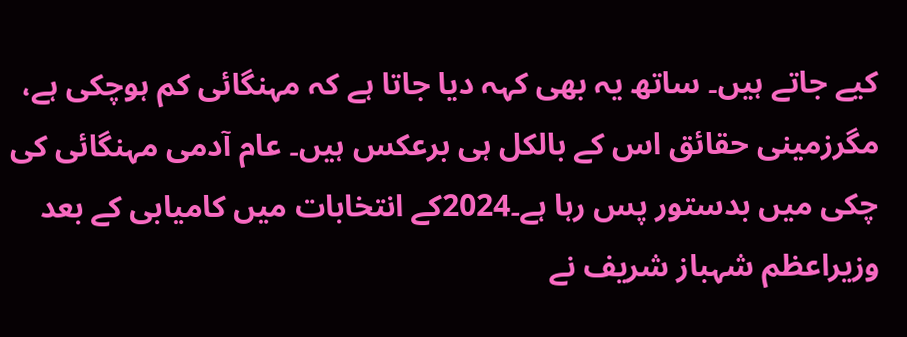کیے جاتے ہیں۔ ساتھ یہ بھی کہہ دیا جاتا ہے کہ مہنگائی کم ہوچکی ہے، مگرزمینی حقائق اس کے بالکل ہی برعکس ہیں۔ عام آدمی مہنگائی کی چکی میں بدستور پس رہا ہے۔2024کے انتخابات میں کامیابی کے بعد وزیراعظم شہباز شریف نے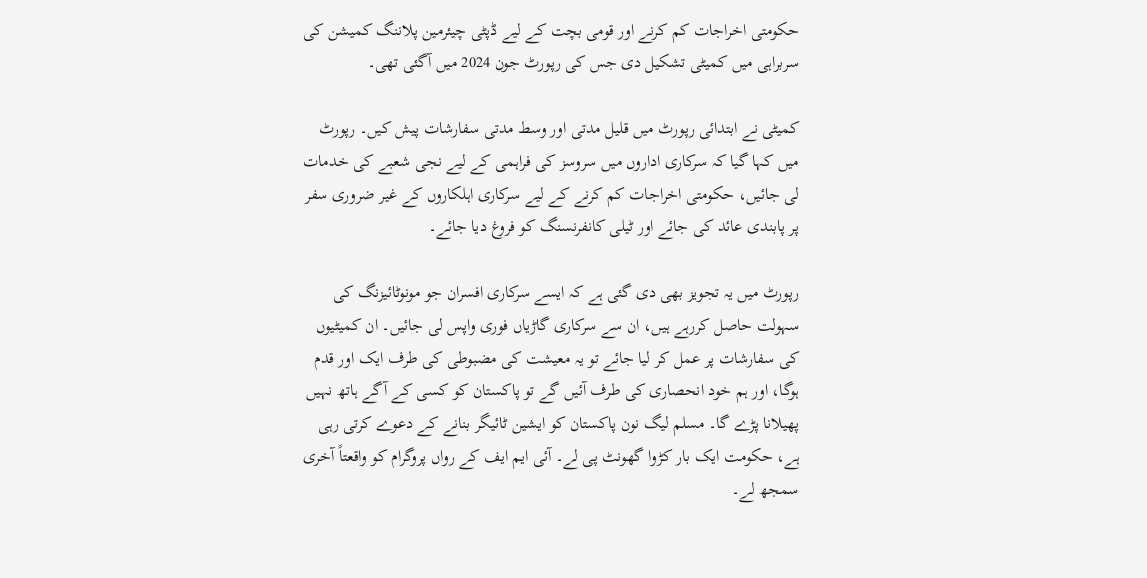حکومتی اخراجات کم کرنے اور قومی بچت کے لیے ڈپٹی چیئرمین پلاننگ کمیشن کی سربراہی میں کمیٹی تشکیل دی جس کی رپورٹ جون 2024 میں آگئی تھی۔

کمیٹی نے ابتدائی رپورٹ میں قلیل مدتی اور وسط مدتی سفارشات پیش کیں۔ رپورٹ میں کہا گیا کہ سرکاری اداروں میں سروسز کی فراہمی کے لیے نجی شعبے کی خدمات لی جائیں، حکومتی اخراجات کم کرنے کے لیے سرکاری اہلکاروں کے غیر ضروری سفر پر پابندی عائد کی جائے اور ٹیلی کانفرنسنگ کو فروغ دیا جائے۔

رپورٹ میں یہ تجویز بھی دی گئی ہے کہ ایسے سرکاری افسران جو مونوٹائیزنگ کی سہولت حاصل کررہے ہیں، ان سے سرکاری گاڑیاں فوری واپس لی جائیں۔ ان کمیٹیوں کی سفارشات پر عمل کر لیا جائے تو یہ معیشت کی مضبوطی کی طرف ایک اور قدم ہوگا، اور ہم خود انحصاری کی طرف آئیں گے تو پاکستان کو کسی کے آگے ہاتھ نہیں پھیلانا پڑے گا۔ مسلم لیگ نون پاکستان کو ایشین ٹائیگر بنانے کے دعوے کرتی رہی ہے، حکومت ایک بار کڑوا گھونٹ پی لے۔ آئی ایم ایف کے رواں پروگرام کو واقعتاً آخری سمجھ لے۔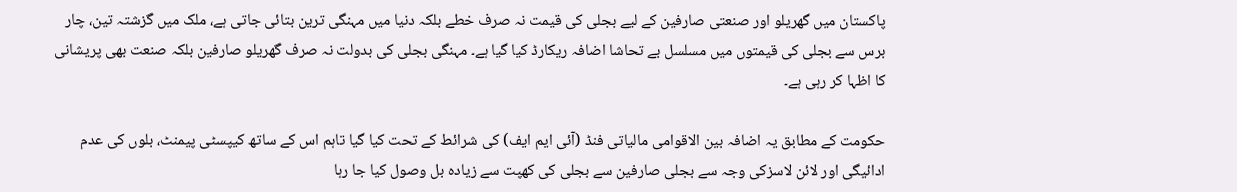پاکستان میں گھریلو اور صنعتی صارفین کے لیے بجلی کی قیمت نہ صرف خطے بلکہ دنیا میں مہنگی ترین بتائی جاتی ہے، ملک میں گزشتہ تین، چار برس سے بجلی کی قیمتوں میں مسلسل بے تحاشا اضافہ ریکارڈ کیا گیا ہے۔ مہنگی بجلی کی بدولت نہ صرف گھریلو صارفین بلکہ صنعت بھی پریشانی کا اظہا کر رہی ہے۔

حکومت کے مطابق یہ اضافہ بین الاقوامی مالیاتی فنڈ (آئی ایم ایف) کی شرائط کے تحت کیا گیا تاہم اس کے ساتھ کیپسٹی پیمنٹ، بلوں کی عدم ادائیگی اور لائن لاسزکی وجہ سے بجلی صارفین سے بجلی کی کھپت سے زیادہ بل وصول کیا جا رہا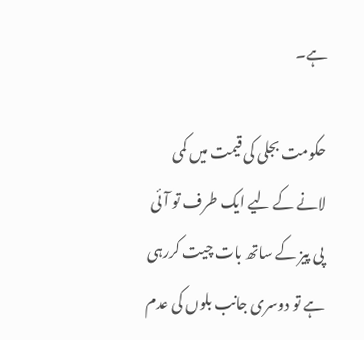ہے۔

حکومت بجلی کی قیمت میں کمی لانے کے لیے ایک طرف تو آئی پی پیز کے ساتھ بات چیت کررہی ہے تو دوسری جانب بلوں کی عدم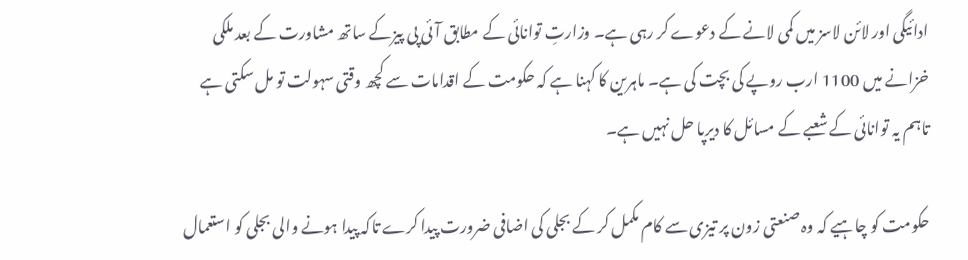ادائیگی اور لائن لاسز میں کمی لانے کے دعوے کر رہی ہے۔ وزارتِ توانائی کے مطابق آئی پی پیزکے ساتھ مشاورت کے بعد ملکی خزانے میں 1100 ارب روپے کی بچت کی ہے۔ ماہرین کا کہنا ہے کہ حکومت کے اقدامات سے کچھ وقتی سہولت تو مل سکتی ہے تاہم یہ توانائی کے شعبے کے مسائل کا دیرپا حل نہیں ہے۔

حکومت کو چاہیے کہ وہ صنعتی زون پر تیزی سے کام مکمل کر کے بجلی کی اضافی ضرورت پیدا کرے تاکہ پیدا ہونے والی بجلی کو استعمال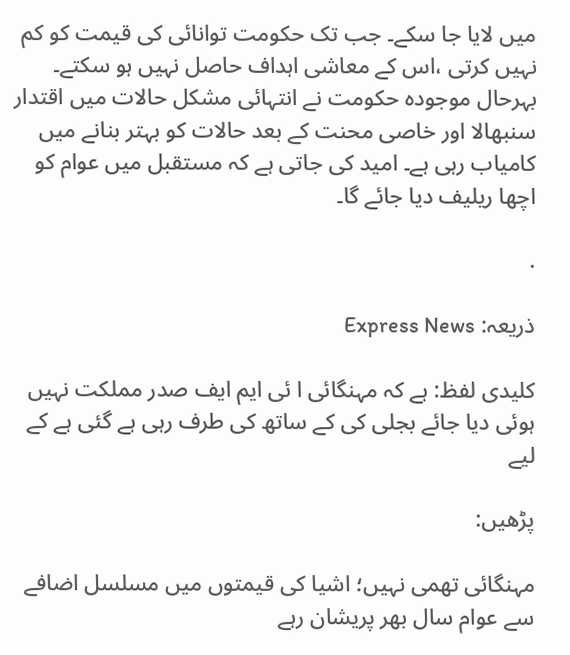میں لایا جا سکے۔ جب تک حکومت توانائی کی قیمت کو کم نہیں کرتی ،اس کے معاشی اہداف حاصل نہیں ہو سکتے۔ بہرحال موجودہ حکومت نے انتہائی مشکل حالات میں اقتدار سنبھالا اور خاصی محنت کے بعد حالات کو بہتر بنانے میں کامیاب رہی ہے۔ امید کی جاتی ہے کہ مستقبل میں عوام کو اچھا ریلیف دیا جائے گا۔

.

ذریعہ: Express News

کلیدی لفظ: ہے کہ مہنگائی ا ئی ایم ایف صدر مملکت نہیں ہوئی دیا جائے بجلی کی کے ساتھ کی طرف رہی ہے گئی ہے کے لیے

پڑھیں:

مہنگائی تھمی نہیں؛ اشیا کی قیمتوں میں مسلسل اضافے سے عوام سال بھر پریشان رہے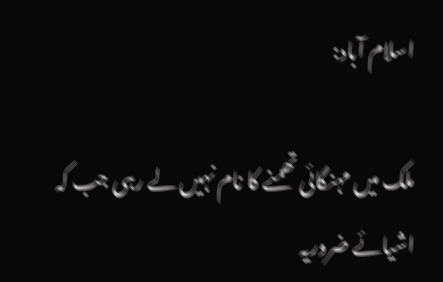اسلام آباد:

ملک میں مہنگائی تھمنے کا نام نہیں لے رہی جب کہ اشیائے ضروریہ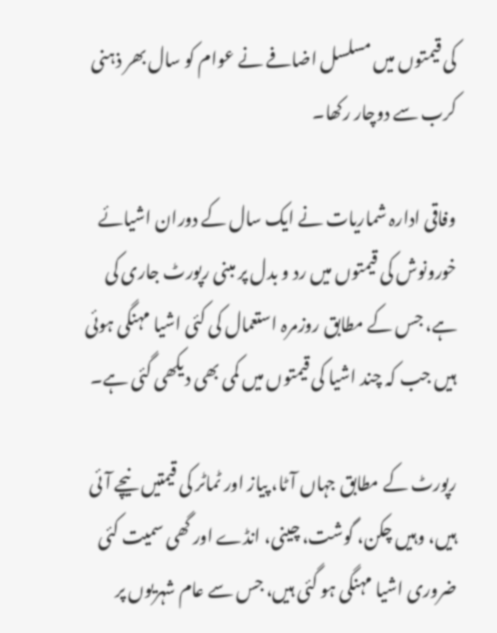کی قیمتوں میں مسلسل اضافے نے عوام کو سال بھر ذہنی کرب سے دوچار رکھا۔

وفاقی ادارہ شماریات نے ایک سال کے دوران اشیائے خورونوش کی قیمتوں میں رد و بدل پر مبنی رپورٹ جاری کی ہے، جس کے مطابق روزمرہ استعمال کی کئی اشیا مہنگی ہوئی ہیں جب کہ چند اشیا کی قیمتوں میں کمی بھی دیکھی گئی ہے۔

رپورٹ کے مطابق جہاں آٹا، پیاز اور ٹماٹر کی قیمتیں نیچے آئی ہیں، وہیں چکن، گوشت، چینی، انڈے اور گھی سمیت کئی ضروری اشیا مہنگی ہو گئی ہیں، جس سے عام شہریوں پر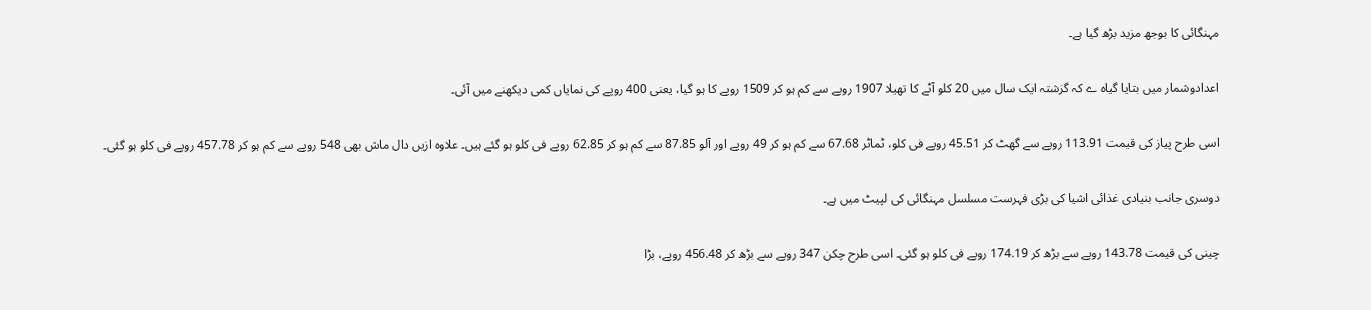مہنگائی کا بوجھ مزید بڑھ گیا ہے۔

اعدادوشمار میں بتایا گیاہ ے کہ گزشتہ ایک سال میں 20 کلو آٹے کا تھیلا 1907 روپے سے کم ہو کر 1509 روپے کا ہو گیا، یعنی 400 روپے کی نمایاں کمی دیکھنے میں آئی۔

اسی طرح پیاز کی قیمت 113.91 روپے سے گھٹ کر 45.51 روپے فی کلو، ٹماٹر 67.68 سے کم ہو کر 49 روپے اور آلو 87.85 سے کم ہو کر 62.85 روپے فی کلو ہو گئے ہیں۔ علاوہ ازیں دال ماش بھی 548 روپے سے کم ہو کر 457.78 روپے فی کلو ہو گئی۔

دوسری جانب بنیادی غذائی اشیا کی بڑی فہرست مسلسل مہنگائی کی لپیٹ میں ہے۔

چینی کی قیمت 143.78 روپے سے بڑھ کر 174.19 روپے فی کلو ہو گئی۔ اسی طرح چکن 347 روپے سے بڑھ کر 456.48 روپے، بڑا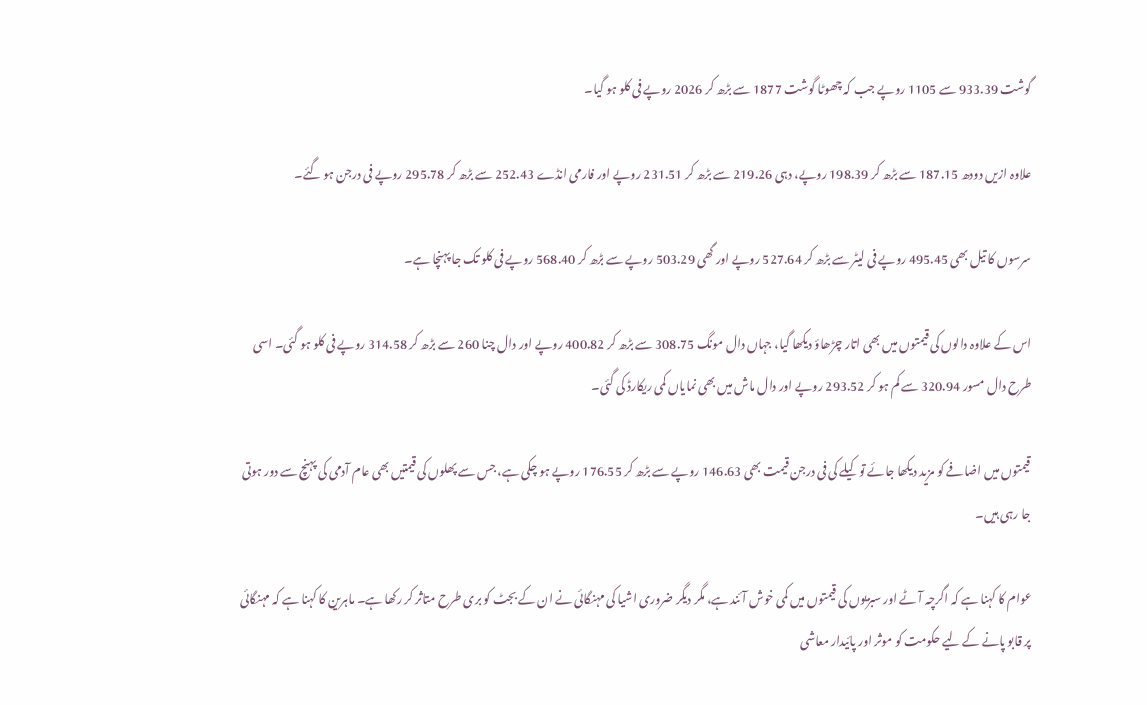گوشت 933.39 سے 1105 روپے جب کہ چھوٹا گوشت 1877 سے بڑھ کر 2026 روپے فی کلو ہو گیا۔

علاوہ ازیں دودھ 187.15 سے بڑھ کر 198.39 روپے، دہی 219.26 سے بڑھ کر 231.51 روپے اور فارمی انڈے 252.43 سے بڑھ کر 295.78 روپے فی درجن ہو گئے۔

سرسوں کا تیل بھی 495.45 روپے فی لیٹر سے بڑھ کر 527.64 روپے اور گھی 503.29 روپے سے بڑھ کر 568.40 روپے فی کلو تک جا پہنچا ہے۔

اس کے علاوہ دالوں کی قیمتوں میں بھی اتار چڑھاؤ دیکھا گیا، جہاں دال مونگ 308.75 سے بڑھ کر 400.82 روپے اور دال چنا 260 سے بڑھ کر 314.58 روپے فی کلو ہو گئی۔ اسی طرح دال مسور 320.94 سے کم ہو کر 293.52 روپے اور دال ماش میں بھی نمایاں کمی ریکارڈ کی گئی۔

قیمتوں میں اضافے کو مزید دیکھا جائے تو کیلے کی فی درجن قیمت بھی 146.63 روپے سے بڑھ کر 176.55 روپے ہو چکی ہے، جس سے پھلوں کی قیمتیں بھی عام آدمی کی پہنچ سے دور ہوتی جا رہی ہیں۔

عوام کا کہنا ہے کہ اگرچہ آٹے اور سبزیوں کی قیمتوں میں کمی خوش آئند ہے، مگر دیگر ضروری اشیا کی مہنگائی نے ان کے بجٹ کو بری طرح متاثر کر رکھا ہے۔ ماہرین کا کہنا ہے کہ مہنگائی پر قابو پانے کے لیے حکومت کو موثر اور پائیدار معاشی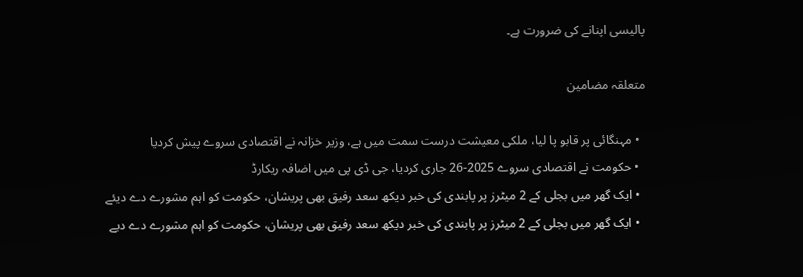پالیسی اپنانے کی ضرورت ہے۔

متعلقہ مضامین

  • مہنگائی پر قابو پا لیا، ملکی معیشت درست سمت میں ہے، وزیر خزانہ نے اقتصادی سروے پیش کردیا
  • حکومت نے اقتصادی سروے 2025-26 جاری کردیا، جی ڈی پی میں اضافہ ریکارڈ
  • ایک گھر میں بجلی کے 2 میٹرز پر پابندی کی خبر دیکھ سعد رفیق بھی پریشان، حکومت کو اہم مشورے دے دیئے
  • ایک گھر میں بجلی کے 2 میٹرز پر پابندی کی خبر دیکھ سعد رفیق بھی پریشان، حکومت کو اہم مشورے دے دیے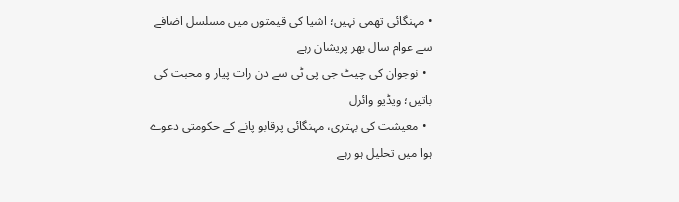• مہنگائی تھمی نہیں؛ اشیا کی قیمتوں میں مسلسل اضافے سے عوام سال بھر پریشان رہے
  • نوجوان کی چیٹ جی پی ٹی سے دن رات پیار و محبت کی باتیں؛ ویڈیو وائرل
  • معیشت کی بہتری، مہنگائی پرقابو پانے کے حکومتی دعوے ہوا میں تحلیل ہو رہے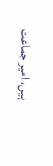ہیں، امیر جماعت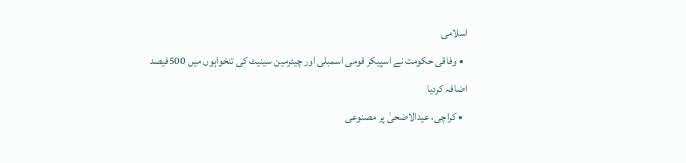اسلامی
  • وفاقی حکومت نے اسپیکر قومی اسمبلی اور چیئرمین سینیٹ کی تنخواہوں میں 500فیصد اضافہ کردیا
  • کراچی، عیدالاضحیٰ پر مصنوعی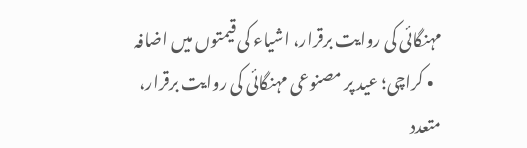مہنگائی کی روایت برقرار، اشیاء کی قیمتوں میں اضافہ
  • کراچی؛ عید پر مصنوعی مہنگائی کی روایت برقرار، متعدد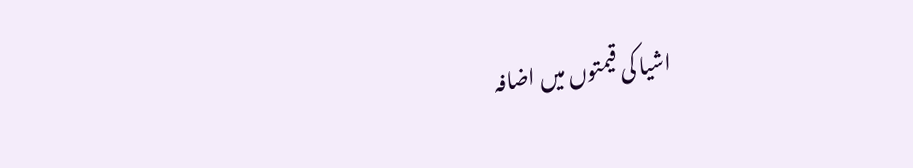اشیا کی قیمتوں میں اضافہ